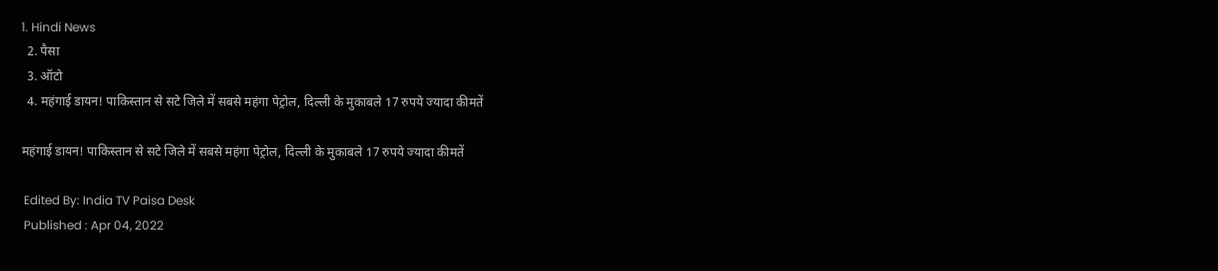1. Hindi News
  2. पैसा
  3. ऑटो
  4. महंगाई डायन! पाकिस्तान से सटे जिले में सबसे महंगा पेट्रोल, दिल्ली के मुकाबले 17 रुपये ज्यादा कीमतें

महंगाई डायन! पाकिस्तान से सटे जिले में सबसे महंगा पेट्रोल, दिल्ली के मुकाबले 17 रुपये ज्यादा कीमतें

 Edited By: India TV Paisa Desk
 Published : Apr 04, 2022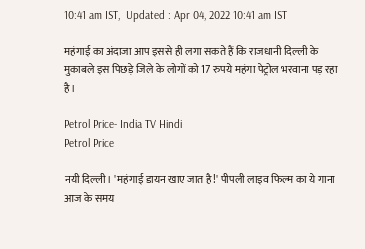10:41 am IST,  Updated : Apr 04, 2022 10:41 am IST

महंगाई का अंदाजा आप इससे ही लगा सकते हैं कि राजधानी दिल्ली के मुकाबले इस पिछड़े जिले के लोगों को 17 रुपये महंगा पेट्रोल भरवाना पड़ रहा है।

Petrol Price- India TV Hindi
Petrol Price

नयी दिल्ली। 'महंगाई डायन खाए जात है!' पीपली लाइव फिल्म का ये गाना आज के समय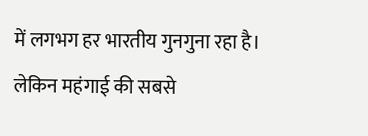में लगभग हर भारतीय गुनगुना रहा है। लेकिन महंगाई की सबसे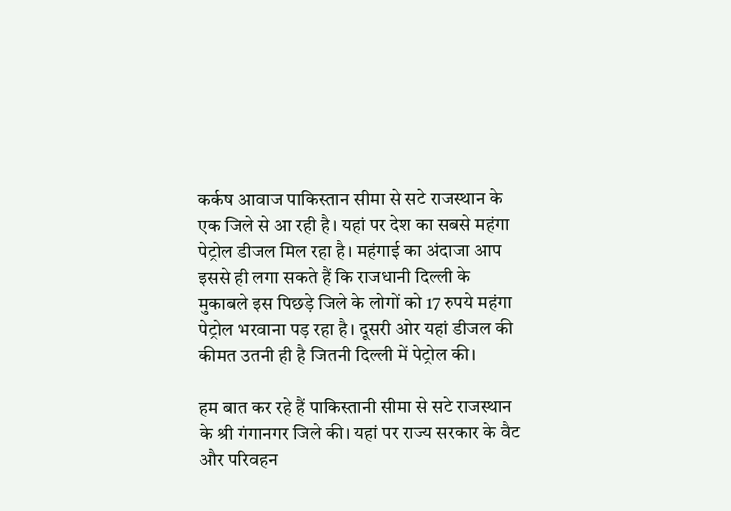कर्कष आवाज पाकिस्तान सीमा से सटे राजस्थान के एक जिले से आ रही है। यहां पर देश का सबसे महंगा पेट्रोल डीजल मिल रहा है। महंगाई का अंदाजा आप इससे ही लगा सकते हैं कि राजधानी दिल्ली के मुकाबले इस पिछड़े जिले के लोगों को 17 रुपये महंगा पेट्रोल भरवाना पड़ रहा है। दूसरी ओर यहां डीजल की कीमत उतनी ही है जितनी दिल्ली में पेट्रोल की।

हम बात कर रहे हैं पाकिस्तानी सीमा से सटे राजस्थान के श्री गंगानगर जिले की। यहां पर राज्य सरकार के वैट और परिवहन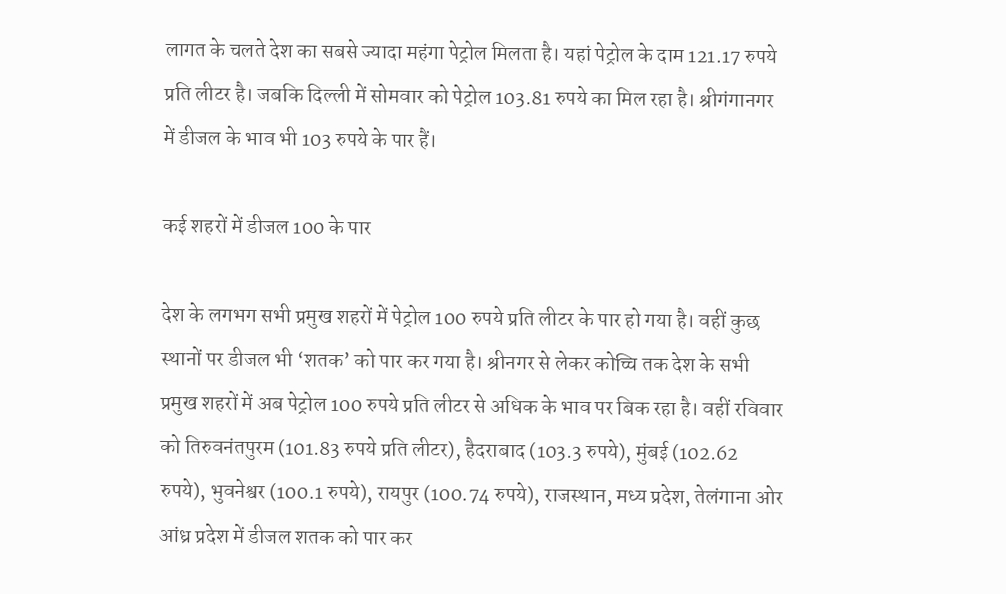लागत के चलते देश का सबसे ज्यादा महंगा पेट्रोल मिलता है। यहां पेट्रोल के दाम 121.17 रुपये प्रति लीटर है। जबकि दिल्ली में सोमवार को पेट्रोल 103.81 रुपये का मिल रहा है। श्रीगंगानगर में डीजल के भाव भी 103 रुपये के पार हैं।

कई शहरों में डीजल 100 के पार

देश के लगभग सभी प्रमुख शहरों में पेट्रोल 100 रुपये प्रति लीटर के पार हो गया है। वहीं कुछ स्थानों पर डीजल भी ‘शतक’ को पार कर गया है। श्रीनगर से लेकर कोच्चि तक देश के सभी प्रमुख शहरों में अब पेट्रोल 100 रुपये प्रति लीटर से अधिक के भाव पर बिक रहा है। वहीं रविवार को तिरुवनंतपुरम (101.83 रुपये प्रति लीटर), हैदराबाद (103.3 रुपये), मुंबई (102.62 रुपये), भुवनेश्वर (100.1 रुपये), रायपुर (100.74 रुपये), राजस्थान, मध्य प्रदेश, तेलंगाना ओर आंध्र प्रदेश में डीजल शतक को पार कर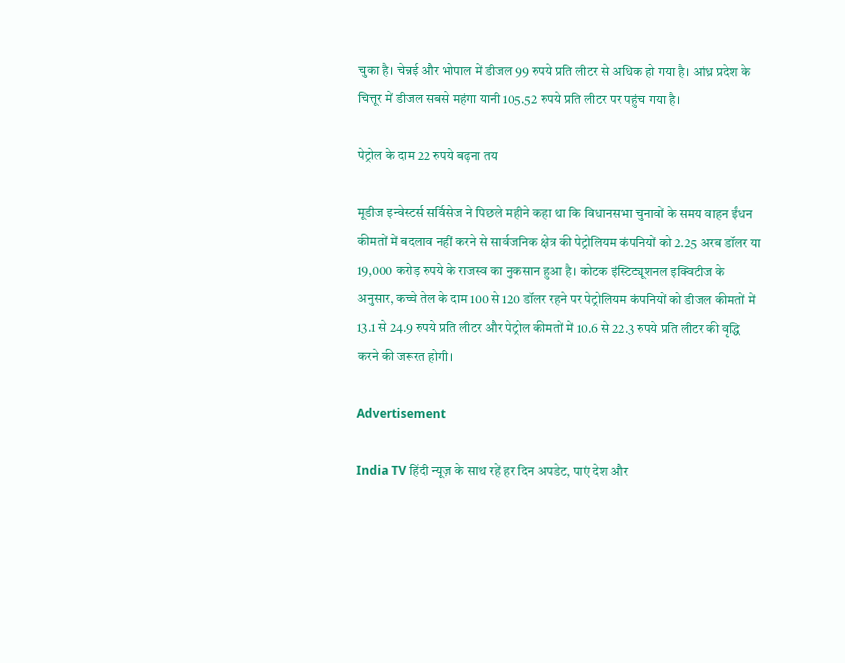चुका है। चेन्नई और भोपाल में डीजल 99 रुपये प्रति लीटर से अधिक हो गया है। आंध्र प्रदेश के चित्तूर में डीजल सबसे महंगा यानी 105.52 रुपये प्रति लीटर पर पहुंच गया है।

पेट्रोल के दाम 22 रुपये बढ़ना तय

मूडीज इन्वेस्टर्स सर्विसेज ने पिछले महीने कहा था कि विधानसभा चुनावों के समय वाहन ईंधन कीमतों में बदलाव नहीं करने से सार्वजनिक क्षेत्र की पेट्रोलियम कंपनियों को 2.25 अरब डॉलर या 19,000 करोड़ रुपये के राजस्व का नुकसान हुआ है। कोटक इंस्टिट्यूशनल इक्विटीज के अनुसार, कच्चे तेल के दाम 100 से 120 डॉलर रहने पर पेट्रोलियम कंपनियों को डीजल कीमतों में 13.1 से 24.9 रुपये प्रति लीटर और पेट्रोल कीमतों में 10.6 से 22.3 रुपये प्रति लीटर की वृद्धि करने की जरूरत होगी।

Advertisement

India TV हिंदी न्यूज़ के साथ रहें हर दिन अपडेट, पाएं देश और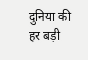दुनिया की हर बड़ी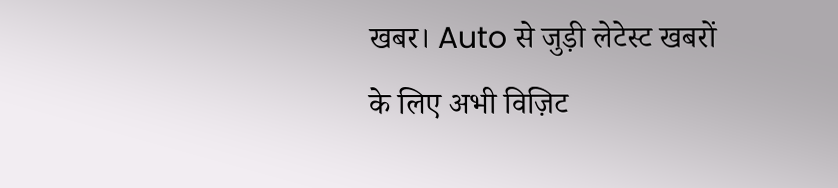खबर। Auto से जुड़ी लेटेस्ट खबरों के लिए अभी विज़िट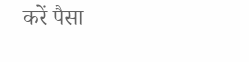करें पैसा